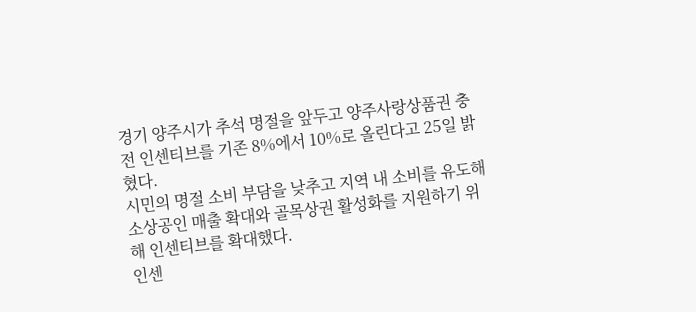경기 양주시가 추석 명절을 앞두고 양주사랑상품권 충전 인센티브를 기존 8%에서 10%로 올린다고 25일 밝혔다.
시민의 명절 소비 부담을 낮추고 지역 내 소비를 유도해 소상공인 매출 확대와 골목상권 활성화를 지원하기 위해 인센티브를 확대했다.
인센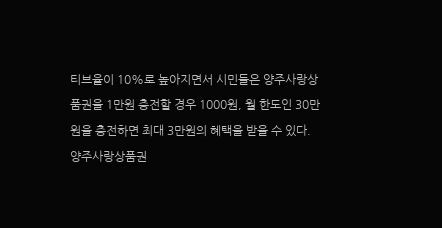티브율이 10%로 높아지면서 시민들은 양주사랑상품권을 1만원 충전할 경우 1000원, 월 한도인 30만원을 충전하면 최대 3만원의 혜택을 받을 수 있다.
양주사랑상품권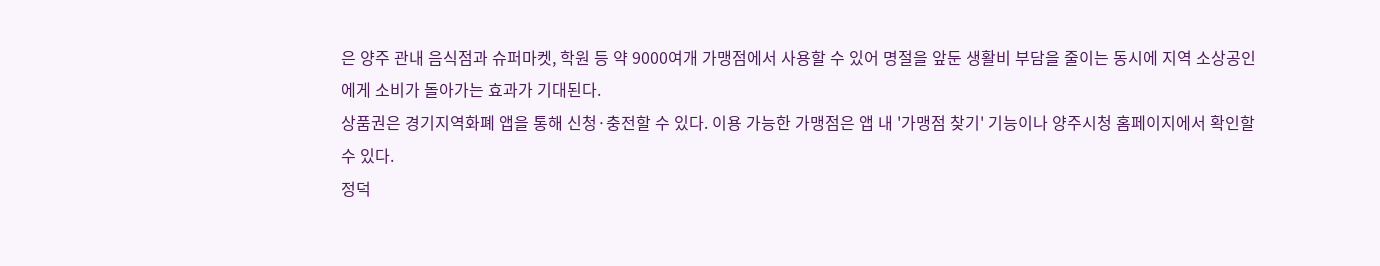은 양주 관내 음식점과 슈퍼마켓, 학원 등 약 9000여개 가맹점에서 사용할 수 있어 명절을 앞둔 생활비 부담을 줄이는 동시에 지역 소상공인에게 소비가 돌아가는 효과가 기대된다.
상품권은 경기지역화폐 앱을 통해 신청·충전할 수 있다. 이용 가능한 가맹점은 앱 내 '가맹점 찾기' 기능이나 양주시청 홈페이지에서 확인할 수 있다.
정덕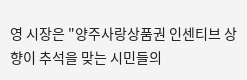영 시장은 "양주사랑상품권 인센티브 상향이 추석을 맞는 시민들의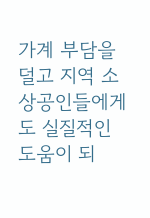가계 부담을 덜고 지역 소상공인들에게도 실질적인 도움이 되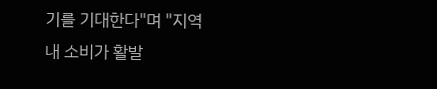기를 기대한다"며 "지역 내 소비가 활발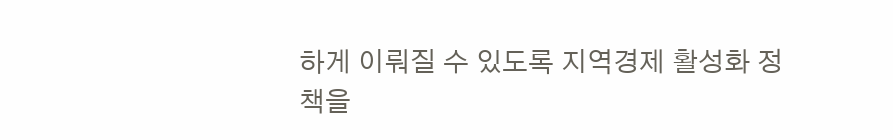하게 이뤄질 수 있도록 지역경제 활성화 정책을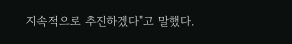지속적으로 추진하겠다"고 말했다.